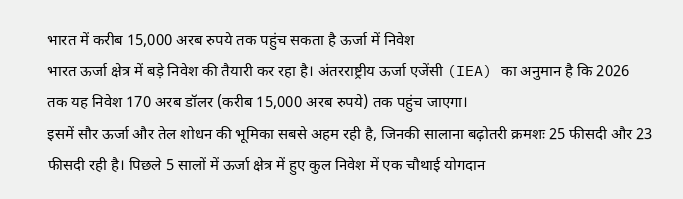भारत में करीब 15,000 अरब रुपये तक पहुंच सकता है ऊर्जा में निवेश
भारत ऊर्जा क्षेत्र में बड़े निवेश की तैयारी कर रहा है। अंतरराष्ट्रीय ऊर्जा एजेंसी (IEA) का अनुमान है कि 2026 तक यह निवेश 170 अरब डॉलर (करीब 15,000 अरब रुपये) तक पहुंच जाएगा।
इसमें सौर ऊर्जा और तेल शोधन की भूमिका सबसे अहम रही है, जिनकी सालाना बढ़ोतरी क्रमशः 25 फीसदी और 23 फीसदी रही है। पिछले 5 सालों में ऊर्जा क्षेत्र में हुए कुल निवेश में एक चौथाई योगदान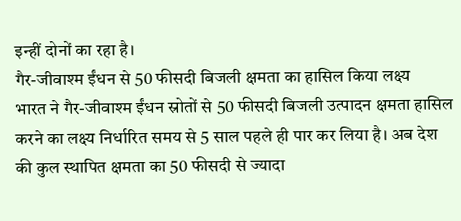इन्हीं दोनों का रहा है।
गैर-जीवाश्म ईंधन से 50 फीसदी बिजली क्षमता का हासिल किया लक्ष्य
भारत ने गैर-जीवाश्म ईंधन स्रोतों से 50 फीसदी बिजली उत्पादन क्षमता हासिल करने का लक्ष्य निर्धारित समय से 5 साल पहले ही पार कर लिया है। अब देश की कुल स्थापित क्षमता का 50 फीसदी से ज्यादा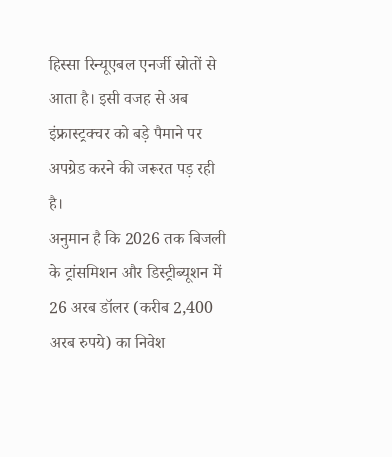हिस्सा रिन्यूएबल एनर्जी स्रोतों से आता है। इसी वजह से अब इंफ्रास्ट्रक्चर को बड़े पैमाने पर अपग्रेड करने की जरूरत पड़ रही है।
अनुमान है कि 2026 तक बिजली के ट्रांसमिशन और डिस्ट्रीब्यूशन में 26 अरब डॉलर (करीब 2,400 अरब रुपये) का निवेश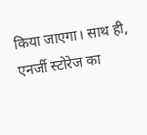किया जाएगा। साथ ही, एनर्जी स्टोरेज का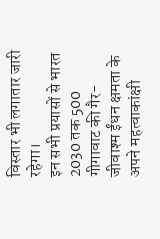विस्तार भी लगातार जारी रहेगा।
इन सभी प्रयासों से भारत 2030 तक 500 गीगावाट की गैर-जीवाश्म ईंधन क्षमता के अपने महत्वाकांक्षी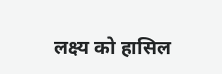लक्ष्य को हासिल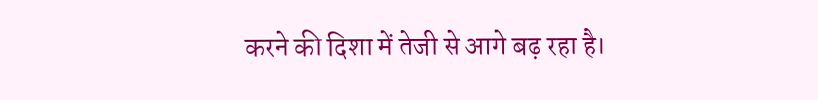करने की दिशा में तेजी से आगे बढ़ रहा है।